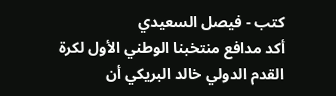كتب - فيصل السعيدي
أكد مدافع منتخبنا الوطني الأول لكرة القدم الدولي خالد البريكي أن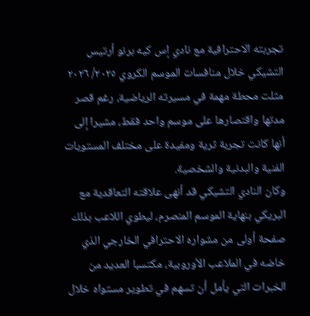تجربته الاحترافية مع نادي إس كيه برنو أرتيس التشيكي خلال منافسات الموسم الكروي ٢٠٢٥/ ٢٠٢٦ مثلت محطة مهمة في مسيرته الرياضية، رغم قصر مدتها واقتصارها على موسم واحد فقط، مشيرا إلى أنها كانت تجربة ثرية ومفيدة على مختلف المستويات الفنية والبدنية والشخصية.
وكان النادي التشيكي قد أنهى علاقته التعاقدية مع البريكي بنهاية الموسم المنصرم، ليطوي اللاعب بذلك صفحة أولى من مشواره الاحترافي الخارجي الذي خاضه في الملاعب الأوروبية، مكتسبا العديد من الخبرات التي يأمل أن تسهم في تطوير مستواه خلال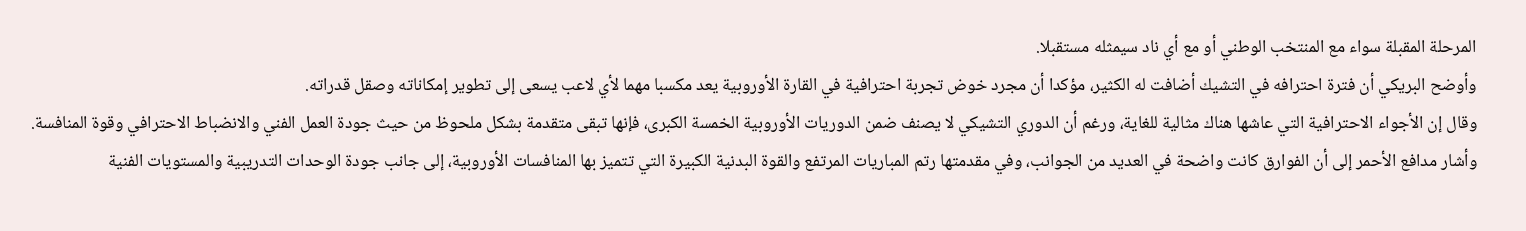المرحلة المقبلة سواء مع المنتخب الوطني أو مع أي ناد سيمثله مستقبلا.
وأوضح البريكي أن فترة احترافه في التشيك أضافت له الكثير، مؤكدا أن مجرد خوض تجربة احترافية في القارة الأوروبية يعد مكسبا مهما لأي لاعب يسعى إلى تطوير إمكاناته وصقل قدراته.
وقال إن الأجواء الاحترافية التي عاشها هناك مثالية للغاية، ورغم أن الدوري التشيكي لا يصنف ضمن الدوريات الأوروبية الخمسة الكبرى، فإنها تبقى متقدمة بشكل ملحوظ من حيث جودة العمل الفني والانضباط الاحترافي وقوة المنافسة.
وأشار مدافع الأحمر إلى أن الفوارق كانت واضحة في العديد من الجوانب، وفي مقدمتها رتم المباريات المرتفع والقوة البدنية الكبيرة التي تتميز بها المنافسات الأوروبية، إلى جانب جودة الوحدات التدريبية والمستويات الفنية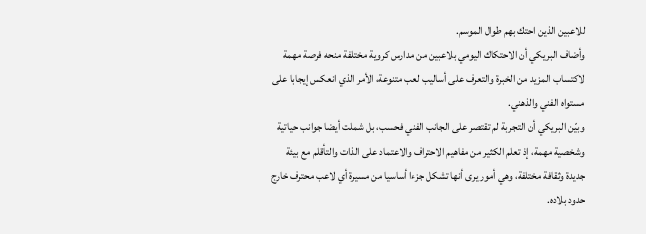للاعبين الذين احتك بهم طوال الموسم.
وأضاف البريكي أن الاحتكاك اليومي بلاعبين من مدارس كروية مختلفة منحه فرصة مهمة لاكتساب المزيد من الخبرة والتعرف على أساليب لعب متنوعة، الأمر الذي انعكس إيجابا على مستواه الفني والذهني.
وبيّن البريكي أن التجربة لم تقتصر على الجانب الفني فحسب، بل شملت أيضا جوانب حياتية وشخصية مهمة، إذ تعلم الكثير من مفاهيم الاحتراف والاعتماد على الذات والتأقلم مع بيئة جديدة وثقافة مختلفة، وهي أمور يرى أنها تشكل جزءا أساسيا من مسيرة أي لاعب محترف خارج حدود بلاده.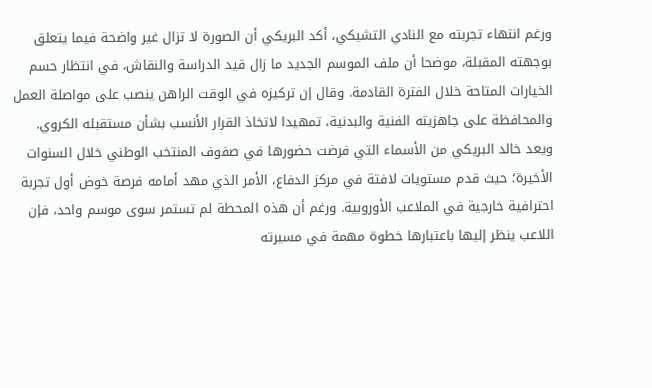ورغم انتهاء تجربته مع النادي التشيكي، أكد البريكي أن الصورة لا تزال غير واضحة فيما يتعلق بوجهته المقبلة، موضحا أن ملف الموسم الجديد ما زال قيد الدراسة والنقاش، في انتظار حسم الخيارات المتاحة خلال الفترة القادمة. وقال إن تركيزه في الوقت الراهن ينصب على مواصلة العمل والمحافظة على جاهزيته الفنية والبدنية، تمهيدا لاتخاذ القرار الأنسب بشأن مستقبله الكروي.
ويعد خالد البريكي من الأسماء التي فرضت حضورها في صفوف المنتخب الوطني خلال السنوات الأخيرة؛ حيث قدم مستويات لافتة في مركز الدفاع، الأمر الذي مهد أمامه فرصة خوض أول تجربة احترافية خارجية في الملاعب الأوروبية. ورغم أن هذه المحطة لم تستمر سوى موسم واحد، فإن اللاعب ينظر إليها باعتبارها خطوة مهمة في مسيرته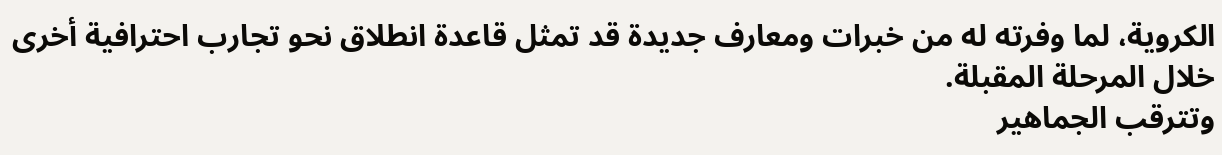الكروية، لما وفرته له من خبرات ومعارف جديدة قد تمثل قاعدة انطلاق نحو تجارب احترافية أخرى خلال المرحلة المقبلة.
وتترقب الجماهير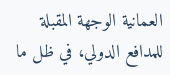العمانية الوجهة المقبلة للمدافع الدولي، في ظل ما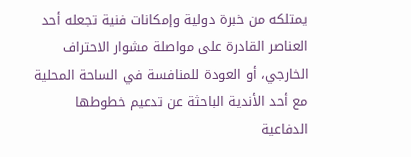يمتلكه من خبرة دولية وإمكانات فنية تجعله أحد العناصر القادرة على مواصلة مشوار الاحتراف الخارجي، أو العودة للمنافسة في الساحة المحلية مع أحد الأندية الباحثة عن تدعيم خطوطها الدفاعية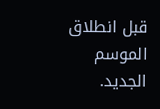قبل انطلاق الموسم الجديد.